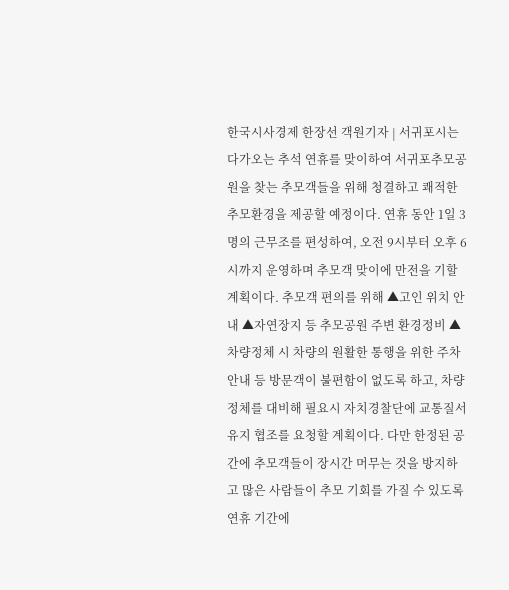한국시사경제 한장선 객원기자 | 서귀포시는 다가오는 추석 연휴를 맞이하여 서귀포추모공원을 찾는 추모객들을 위해 청결하고 쾌적한 추모환경을 제공할 예정이다. 연휴 동안 1일 3명의 근무조를 편성하여, 오전 9시부터 오후 6시까지 운영하며 추모객 맞이에 만전을 기할 계획이다. 추모객 편의를 위해 ▲고인 위치 안내 ▲자연장지 등 추모공원 주변 환경정비 ▲차량정체 시 차량의 원활한 통행을 위한 주차 안내 등 방문객이 불편함이 없도록 하고, 차량정체를 대비해 필요시 자치경찰단에 교통질서 유지 협조를 요청할 계획이다. 다만 한정된 공간에 추모객들이 장시간 머무는 것을 방지하고 많은 사람들이 추모 기회를 가질 수 있도록 연휴 기간에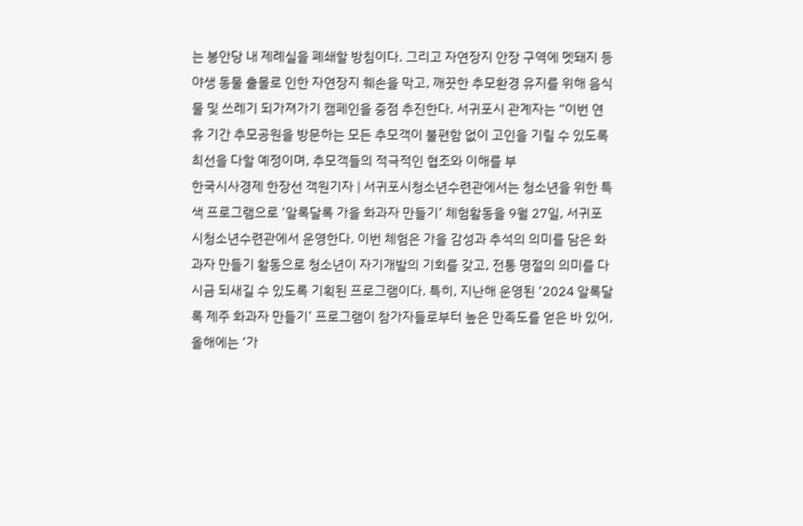는 봉안당 내 제례실을 폐쇄할 방침이다. 그리고 자연장지 안장 구역에 멧돼지 등 야생 동물 출몰로 인한 자연장지 훼손을 막고, 깨끗한 추모환경 유지를 위해 음식물 및 쓰레기 되가져가기 캠페인을 중점 추진한다. 서귀포시 관계자는 “이번 연휴 기간 추모공원을 방문하는 모든 추모객이 불편함 없이 고인을 기릴 수 있도록 최선을 다할 예정이며, 추모객들의 적극적인 협조와 이해를 부
한국시사경제 한장선 객원기자 | 서귀포시청소년수련관에서는 청소년을 위한 특색 프로그램으로 ‘알록달록 가을 화과자 만들기’ 체험활동을 9월 27일, 서귀포시청소년수련관에서 운영한다. 이번 체험은 가을 감성과 추석의 의미를 담은 화과자 만들기 활동으로 청소년이 자기개발의 기회를 갖고, 전통 명절의 의미를 다시금 되새길 수 있도록 기획된 프로그램이다. 특히, 지난해 운영된 ‘2024 알록달록 제주 화과자 만들기’ 프로그램이 참가자들로부터 높은 만족도를 얻은 바 있어, 올해에는 ‘가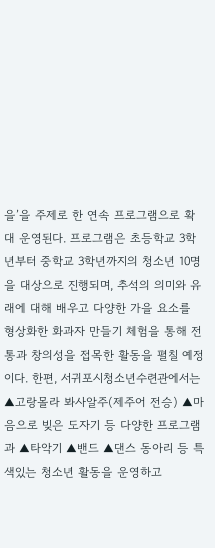을’을 주제로 한 연속 프로그램으로 확대 운영된다. 프로그램은 초등학교 3학년부터 중학교 3학년까지의 청소년 10명을 대상으로 진행되며, 추석의 의미와 유래에 대해 배우고 다양한 가을 요소를 형상화한 화과자 만들기 체험을 통해 전통과 창의성을 접목한 활동을 펼칠 예정이다. 한편, 서귀포시청소년수련관에서는 ▲고랑몰라 봐사알주(제주어 전승) ▲마음으로 빚은 도자기 등 다양한 프로그램과 ▲타악기 ▲밴드 ▲댄스 동아리 등 특색있는 청소년 활동을 운영하고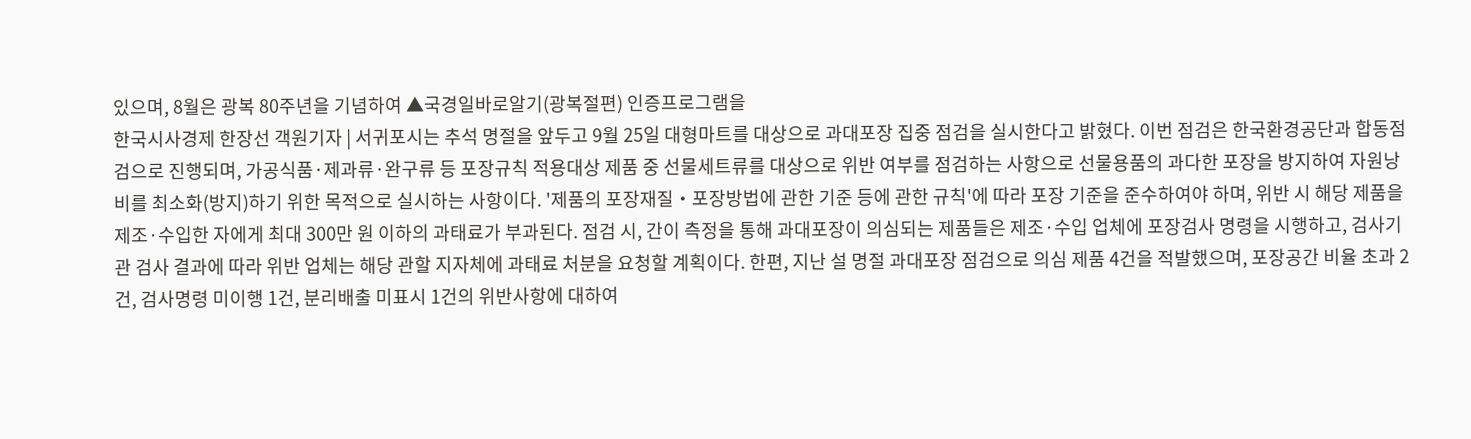있으며, 8월은 광복 80주년을 기념하여 ▲국경일바로알기(광복절편) 인증프로그램을
한국시사경제 한장선 객원기자 | 서귀포시는 추석 명절을 앞두고 9월 25일 대형마트를 대상으로 과대포장 집중 점검을 실시한다고 밝혔다. 이번 점검은 한국환경공단과 합동점검으로 진행되며, 가공식품·제과류·완구류 등 포장규칙 적용대상 제품 중 선물세트류를 대상으로 위반 여부를 점검하는 사항으로 선물용품의 과다한 포장을 방지하여 자원낭비를 최소화(방지)하기 위한 목적으로 실시하는 사항이다. '제품의 포장재질‧포장방법에 관한 기준 등에 관한 규칙'에 따라 포장 기준을 준수하여야 하며, 위반 시 해당 제품을 제조·수입한 자에게 최대 300만 원 이하의 과태료가 부과된다. 점검 시, 간이 측정을 통해 과대포장이 의심되는 제품들은 제조·수입 업체에 포장검사 명령을 시행하고, 검사기관 검사 결과에 따라 위반 업체는 해당 관할 지자체에 과태료 처분을 요청할 계획이다. 한편, 지난 설 명절 과대포장 점검으로 의심 제품 4건을 적발했으며, 포장공간 비율 초과 2건, 검사명령 미이행 1건, 분리배출 미표시 1건의 위반사항에 대하여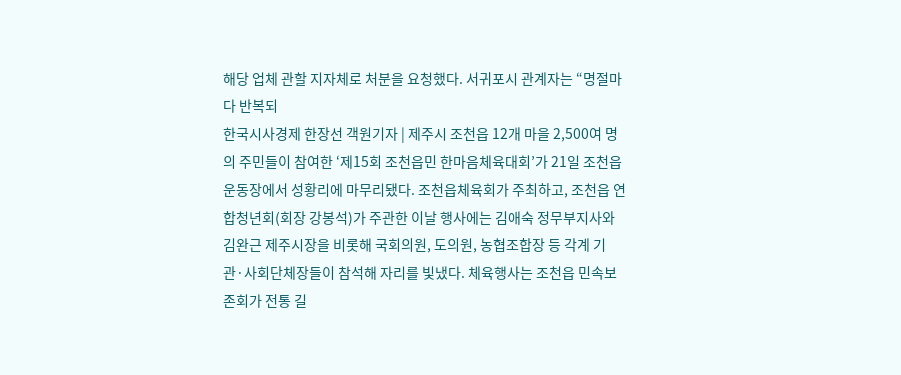해당 업체 관할 지자체로 처분을 요청했다. 서귀포시 관계자는 “명절마다 반복되
한국시사경제 한장선 객원기자 | 제주시 조천읍 12개 마을 2,500여 명의 주민들이 참여한 ‘제15회 조천읍민 한마음체육대회’가 21일 조천읍운동장에서 성황리에 마무리됐다. 조천읍체육회가 주최하고, 조천읍 연합청년회(회장 강봉석)가 주관한 이날 행사에는 김애숙 정무부지사와 김완근 제주시장을 비롯해 국회의원, 도의원, 농협조합장 등 각계 기관·사회단체장들이 참석해 자리를 빛냈다. 체육행사는 조천읍 민속보존회가 전통 길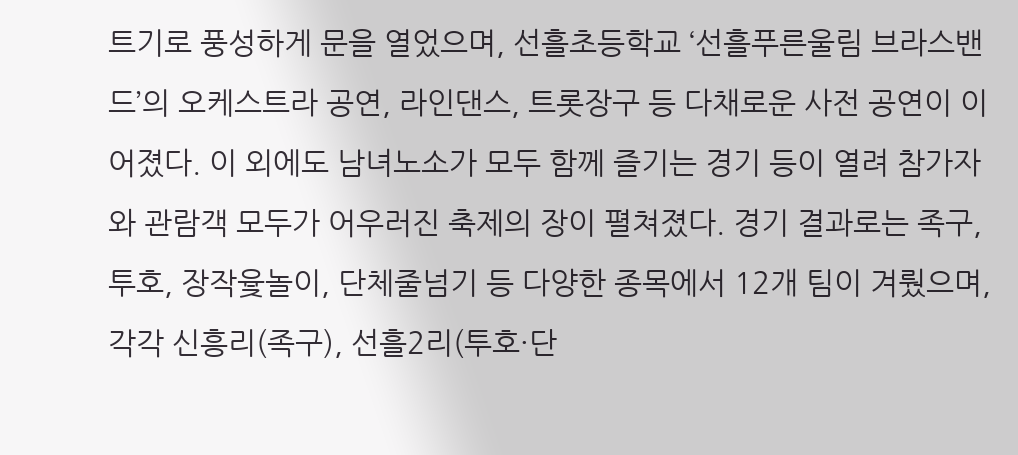트기로 풍성하게 문을 열었으며, 선흘초등학교 ‘선흘푸른울림 브라스밴드’의 오케스트라 공연, 라인댄스, 트롯장구 등 다채로운 사전 공연이 이어졌다. 이 외에도 남녀노소가 모두 함께 즐기는 경기 등이 열려 참가자와 관람객 모두가 어우러진 축제의 장이 펼쳐졌다. 경기 결과로는 족구, 투호, 장작윷놀이, 단체줄넘기 등 다양한 종목에서 12개 팀이 겨뤘으며, 각각 신흥리(족구), 선흘2리(투호·단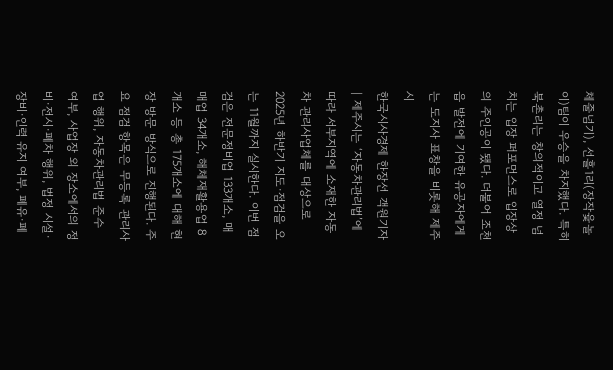체줄넘기), 선흘1리(장작윷놀이)팀이 우승을 차지했다. 특히 북촌리는 창의적이고 열정 넘치는 입장 퍼포먼스로 입장상의 주인공이 됐다. 더불어 조천읍 발전에 기여한 유공자에게는 도지사 표창을 비롯해 제주시
한국시사경제 한장선 객원기자 | 제주시는 ‘자동차관리법’에 따라 서부지역에 소재한 자동차 관리사업체를 대상으로 2025년 하반기 지도·점검을 오는 11월까지 실시한다. 이번 점검은 전문정비업 133개소, 매매업 34개소, 해체재활용업 8개소 등 총 175개소에 대해 현장 방문 방식으로 진행된다. 주요 점검 항목은 무등록 관리사업 행위, 자동차관리법 준수 여부, 사업장 외 장소에서의 정비·전시·폐차 행위, 법정 시설·장비·인력 유지 여부, 폐유·폐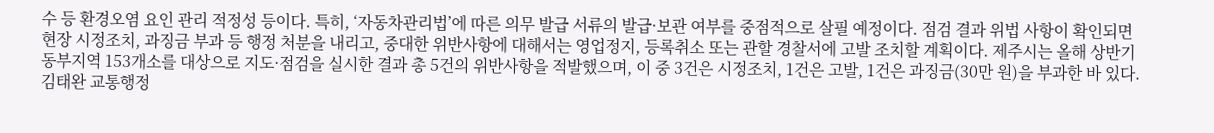수 등 환경오염 요인 관리 적정성 등이다. 특히, ‘자동차관리법’에 따른 의무 발급 서류의 발급·보관 여부를 중점적으로 살필 예정이다. 점검 결과 위법 사항이 확인되면 현장 시정조치, 과징금 부과 등 행정 처분을 내리고, 중대한 위반사항에 대해서는 영업정지, 등록취소 또는 관할 경찰서에 고발 조치할 계획이다. 제주시는 올해 상반기 동부지역 153개소를 대상으로 지도·점검을 실시한 결과 총 5건의 위반사항을 적발했으며, 이 중 3건은 시정조치, 1건은 고발, 1건은 과징금(30만 원)을 부과한 바 있다. 김태완 교통행정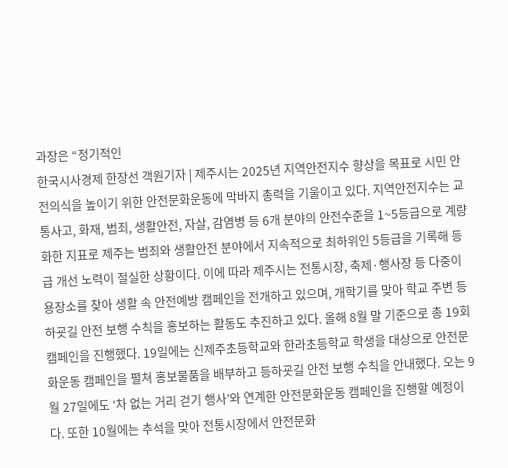과장은 “정기적인
한국시사경제 한장선 객원기자 | 제주시는 2025년 지역안전지수 향상을 목표로 시민 안전의식을 높이기 위한 안전문화운동에 막바지 총력을 기울이고 있다. 지역안전지수는 교통사고, 화재, 범죄, 생활안전, 자살, 감염병 등 6개 분야의 안전수준을 1~5등급으로 계량화한 지표로 제주는 범죄와 생활안전 분야에서 지속적으로 최하위인 5등급을 기록해 등급 개선 노력이 절실한 상황이다. 이에 따라 제주시는 전통시장, 축제·행사장 등 다중이용장소를 찾아 생활 속 안전예방 캠페인을 전개하고 있으며, 개학기를 맞아 학교 주변 등하굣길 안전 보행 수칙을 홍보하는 활동도 추진하고 있다. 올해 8월 말 기준으로 총 19회 캠페인을 진행했다. 19일에는 신제주초등학교와 한라초등학교 학생을 대상으로 안전문화운동 캠페인을 펼쳐 홍보물품을 배부하고 등하굣길 안전 보행 수칙을 안내했다. 오는 9월 27일에도 ‘차 없는 거리 걷기 행사’와 연계한 안전문화운동 캠페인을 진행할 예정이다. 또한 10월에는 추석을 맞아 전통시장에서 안전문화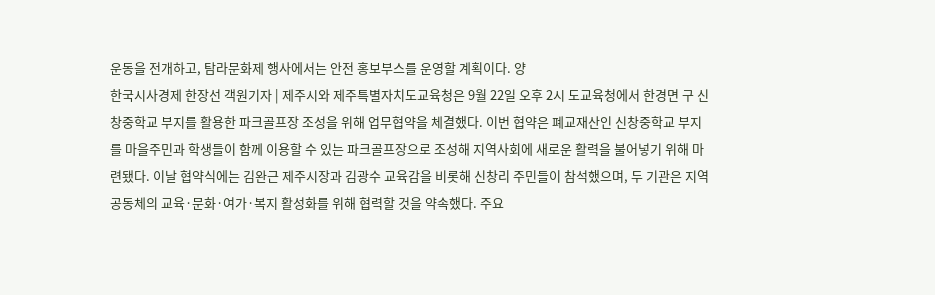운동을 전개하고, 탐라문화제 행사에서는 안전 홍보부스를 운영할 계획이다. 양
한국시사경제 한장선 객원기자 | 제주시와 제주특별자치도교육청은 9월 22일 오후 2시 도교육청에서 한경면 구 신창중학교 부지를 활용한 파크골프장 조성을 위해 업무협약을 체결했다. 이번 협약은 폐교재산인 신창중학교 부지를 마을주민과 학생들이 함께 이용할 수 있는 파크골프장으로 조성해 지역사회에 새로운 활력을 불어넣기 위해 마련됐다. 이날 협약식에는 김완근 제주시장과 김광수 교육감을 비롯해 신창리 주민들이 참석했으며, 두 기관은 지역 공동체의 교육·문화·여가·복지 활성화를 위해 협력할 것을 약속했다. 주요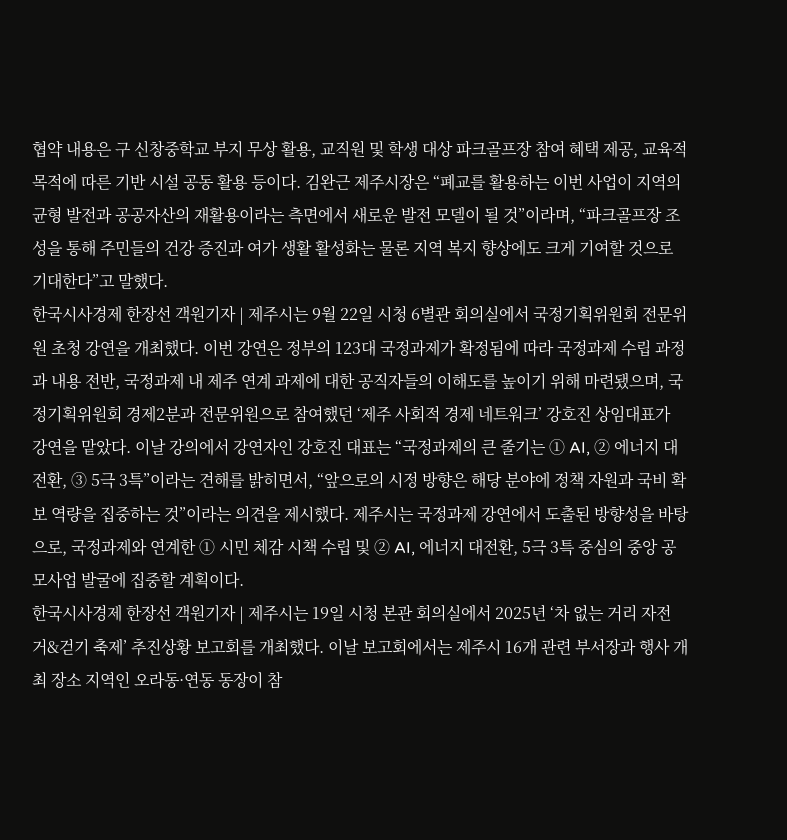협약 내용은 구 신창중학교 부지 무상 활용, 교직원 및 학생 대상 파크골프장 참여 혜택 제공, 교육적 목적에 따른 기반 시설 공동 활용 등이다. 김완근 제주시장은 “폐교를 활용하는 이번 사업이 지역의 균형 발전과 공공자산의 재활용이라는 측면에서 새로운 발전 모델이 될 것”이라며, “파크골프장 조성을 통해 주민들의 건강 증진과 여가 생활 활성화는 물론 지역 복지 향상에도 크게 기여할 것으로 기대한다”고 말했다.
한국시사경제 한장선 객원기자 | 제주시는 9월 22일 시청 6별관 회의실에서 국정기획위원회 전문위원 초청 강연을 개최했다. 이번 강연은 정부의 123대 국정과제가 확정됨에 따라 국정과제 수립 과정과 내용 전반, 국정과제 내 제주 연계 과제에 대한 공직자들의 이해도를 높이기 위해 마련됐으며, 국정기획위원회 경제2분과 전문위원으로 참여했던 ‘제주 사회적 경제 네트워크’ 강호진 상임대표가 강연을 맡았다. 이날 강의에서 강연자인 강호진 대표는 “국정과제의 큰 줄기는 ① AI, ② 에너지 대전환, ③ 5극 3특”이라는 견해를 밝히면서, “앞으로의 시정 방향은 해당 분야에 정책 자원과 국비 확보 역량을 집중하는 것”이라는 의견을 제시했다. 제주시는 국정과제 강연에서 도출된 방향성을 바탕으로, 국정과제와 연계한 ① 시민 체감 시책 수립 및 ② AI, 에너지 대전환, 5극 3특 중심의 중앙 공모사업 발굴에 집중할 계획이다.
한국시사경제 한장선 객원기자 | 제주시는 19일 시청 본관 회의실에서 2025년 ‘차 없는 거리 자전거&걷기 축제’ 추진상황 보고회를 개최했다. 이날 보고회에서는 제주시 16개 관련 부서장과 행사 개최 장소 지역인 오라동·연동 동장이 참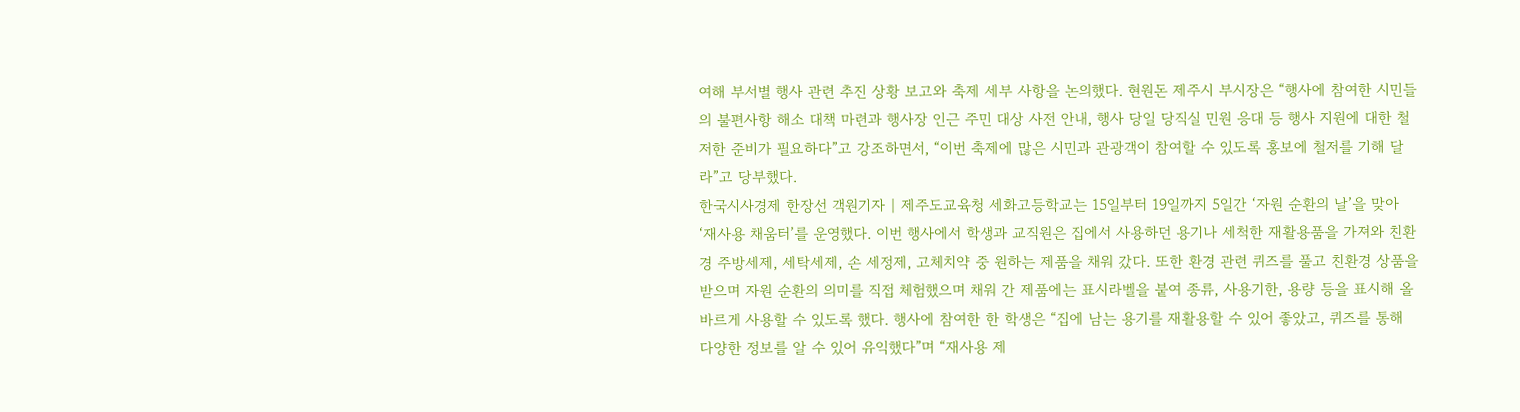여해 부서별 행사 관련 추진 상황 보고와 축제 세부 사항을 논의했다. 현원돈 제주시 부시장은 “행사에 참여한 시민들의 불편사항 해소 대책 마련과 행사장 인근 주민 대상 사전 안내, 행사 당일 당직실 민원 응대 등 행사 지원에 대한 철저한 준비가 필요하다”고 강조하면서, “이번 축제에 많은 시민과 관광객이 참여할 수 있도록 홍보에 철저를 기해 달라”고 당부했다.
한국시사경제 한장선 객원기자 | 제주도교육청 세화고등학교는 15일부터 19일까지 5일간 ‘자원 순환의 날’을 맞아 ‘재사용 채움터’를 운영했다. 이번 행사에서 학생과 교직원은 집에서 사용하던 용기나 세척한 재활용품을 가져와 친환경 주방세제, 세탁세제, 손 세정제, 고체치약 중 원하는 제품을 채워 갔다. 또한 환경 관련 퀴즈를 풀고 친환경 상품을 받으며 자원 순환의 의미를 직접 체험했으며 채워 간 제품에는 표시라벨을 붙여 종류, 사용기한, 용량 등을 표시해 올바르게 사용할 수 있도록 했다. 행사에 참여한 한 학생은 “집에 남는 용기를 재활용할 수 있어 좋았고, 퀴즈를 통해 다양한 정보를 알 수 있어 유익했다”며 “재사용 제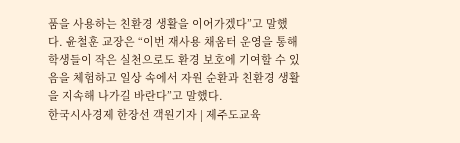품을 사용하는 친환경 생활을 이어가겠다”고 말했다. 윤철훈 교장은 “이번 재사용 채움터 운영을 통해 학생들이 작은 실천으로도 환경 보호에 기여할 수 있음을 체험하고 일상 속에서 자원 순환과 친환경 생활을 지속해 나가길 바란다”고 말했다.
한국시사경제 한장선 객원기자 | 제주도교육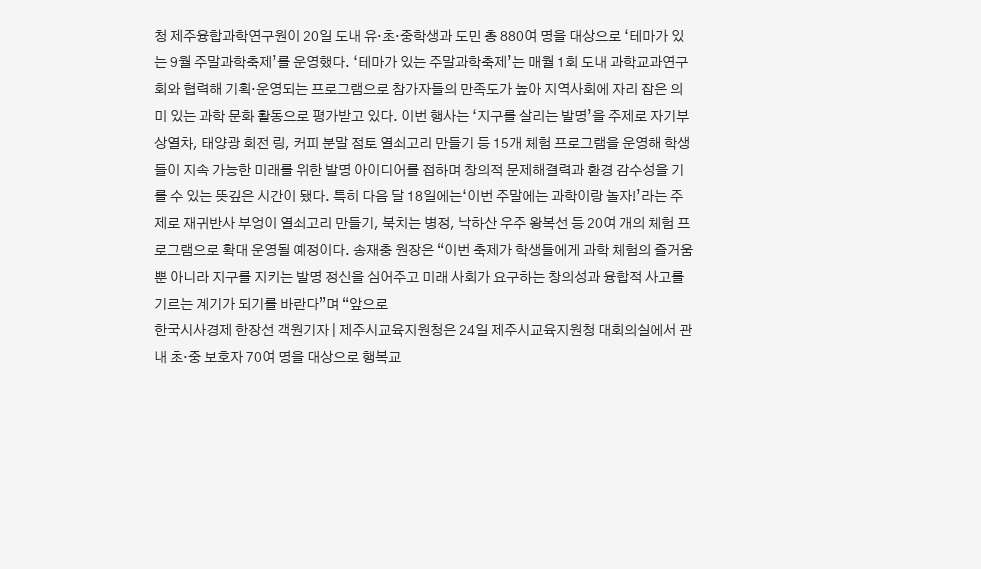청 제주융합과학연구원이 20일 도내 유·초·중학생과 도민 총 880여 명을 대상으로 ‘테마가 있는 9월 주말과학축제’를 운영했다. ‘테마가 있는 주말과학축제’는 매월 1회 도내 과학교과연구회와 협력해 기획·운영되는 프로그램으로 참가자들의 만족도가 높아 지역사회에 자리 잡은 의미 있는 과학 문화 활동으로 평가받고 있다. 이번 행사는 ‘지구를 살리는 발명’을 주제로 자기부상열차, 태양광 회전 링, 커피 분말 점토 열쇠고리 만들기 등 15개 체험 프로그램을 운영해 학생들이 지속 가능한 미래를 위한 발명 아이디어를 접하며 창의적 문제해결력과 환경 감수성을 기를 수 있는 뜻깊은 시간이 됐다. 특히 다음 달 18일에는‘이번 주말에는 과학이랑 놀자!’라는 주제로 재귀반사 부엉이 열쇠고리 만들기, 북치는 병정, 낙하산 우주 왕복선 등 20여 개의 체험 프로그램으로 확대 운영될 예정이다. 송재충 원장은 “이번 축제가 학생들에게 과학 체험의 즐거움뿐 아니라 지구를 지키는 발명 정신을 심어주고 미래 사회가 요구하는 창의성과 융합적 사고를 기르는 계기가 되기를 바란다”며 “앞으로
한국시사경제 한장선 객원기자 | 제주시교육지원청은 24일 제주시교육지원청 대회의실에서 관내 초·중 보호자 70여 명을 대상으로 행복교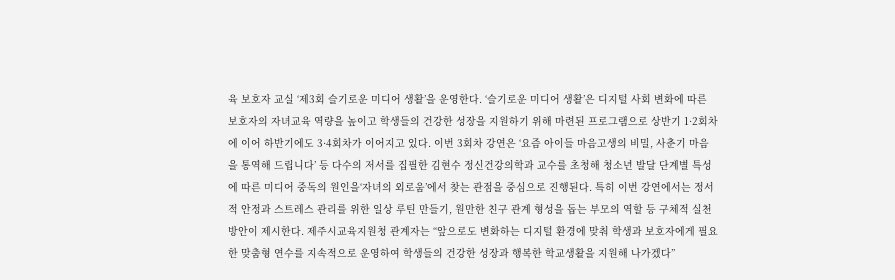육 보호자 교실 ‘제3회 슬기로운 미디어 생활’을 운영한다. ‘슬기로운 미디어 생활’은 디지털 사회 변화에 따른 보호자의 자녀교육 역량을 높이고 학생들의 건강한 성장을 지원하기 위해 마련된 프로그램으로 상반기 1·2회차에 이어 하반기에도 3·4회차가 이어지고 있다. 이번 3회차 강연은 ‘요즘 아이들 마음고생의 비밀, 사춘기 마음을 통역해 드립니다’ 등 다수의 저서를 집필한 김현수 정신건강의학과 교수를 초청해 청소년 발달 단계별 특성에 따른 미디어 중독의 원인을‘자녀의 외로움’에서 찾는 관점을 중심으로 진행된다. 특히 이번 강연에서는 정서적 안정과 스트레스 관리를 위한 일상 루틴 만들기, 원만한 친구 관계 형성을 돕는 부모의 역할 등 구체적 실천 방안이 제시한다. 제주시교육지원청 관계자는 “앞으로도 변화하는 디지털 환경에 맞춰 학생과 보호자에게 필요한 맞춤형 연수를 지속적으로 운영하여 학생들의 건강한 성장과 행복한 학교생활을 지원해 나가겠다”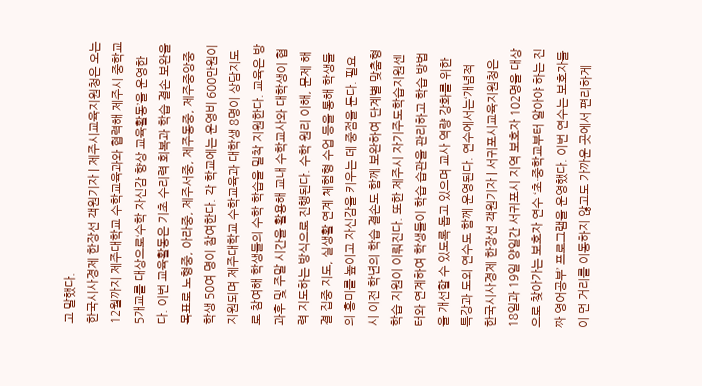고 말했다.
한국시사경제 한장선 객원기자 | 제주시교육지원청은 오는 12월까지 제주대학교 수학교육과와 협력해 제주시 중학교 5개교를 대상으로‘수학 자신감 향상 교육활동’을 운영한다. 이번 교육활동은 기초 수리력 회복과 학습 결손 보완을 목표로 노형중, 아라중, 제주서중, 제주동중, 제주중앙중 학생 50여 명이 참여한다. 각 학교에는 운영비 600만원이 지원되며 제주대학교 수학교육과 대학생 8명이 상담지도로 참여해 학생들의 수학 학습을 밀착 지원한다. 교육은 방과후 및 주말 시간을 활용해 교내 수학교사와 대학생이 협력 지도하는 방식으로 진행된다. 수학 원리 이해, 문제 해결 집중 지도, 실생활 연계 체험형 수업 등을 통해 학생들의 흥미를 높이고 자신감을 키우는 데 중점을 둔다. 필요 시 이전 학년의 학습 결손도 함께 보완하여 단계별 맞춤형 학습 지원이 이뤄진다. 또한 제주시 자기주도학습지원센터와 연계하여 학생들이 학습 습관을 관리하고 학습 방법을 개선할 수 있도록 돕고 있으며 교사 역량 강화를 위한 특강과 도외 연수도 함께 운영된다. 연수에서는‘개념적
한국시사경제 한장선 객원기자 | 서귀포시교육지원청은 18일과 19일 양일간 서귀포시 지역 보호자 102명을 대상으로 찾아가는 보호자 연수 ‘초·중학교부터 알아야 하는 진짜 영어공부’ 프로그램을 운영했다. 이번 연수는 보호자들이 먼 거리를 이동하지 않고도 가까운 곳에서 편리하게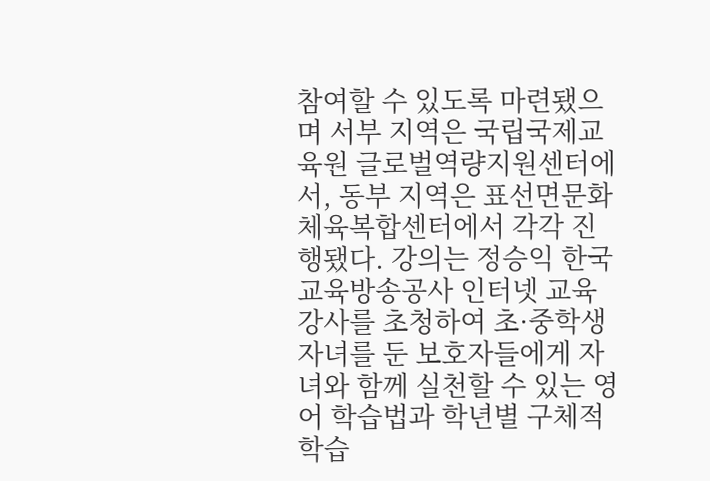참여할 수 있도록 마련됐으며 서부 지역은 국립국제교육원 글로벌역량지원센터에서, 동부 지역은 표선면문화체육복합센터에서 각각 진행됐다. 강의는 정승익 한국교육방송공사 인터넷 교육 강사를 초청하여 초·중학생 자녀를 둔 보호자들에게 자녀와 함께 실천할 수 있는 영어 학습법과 학년별 구체적 학습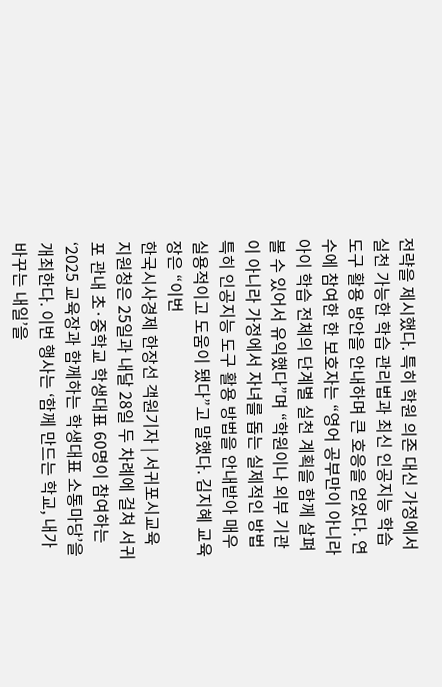전략을 제시했다. 특히 학원 의존 대신 가정에서 실천 가능한 학습 관리법과 최신 인공지능 학습 도구 활용 방안을 안내하며 큰 호응을 얻었다. 연수에 참여한 한 보호자는 “영어 공부만이 아니라 아이 학습 전체의 단계별 실천 계획을 함께 살펴볼 수 있어서 유익했다”며 “학원이나 외부 기관이 아니라 가정에서 자녀를 돕는 실제적인 방법 특히 인공지능 도구 활용 방법을 안내받아 매우 실용적이고 도움이 됐다”고 말했다. 김지혜 교육장은 “이번
한국시사경제 한장선 객원기자 | 서귀포시교육지원청은 25일과 내달 28일 두 차례에 걸쳐 서귀포 관내 초·중학교 학생대표 60명이 참여하는 ‘2025 교육장과 함께하는 학생대표 소통마당’을 개최한다. 이번 행사는 ‘함께 만드는 학교, 내가 바꾸는 내일’을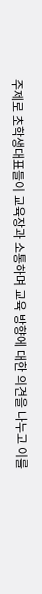주제로 초학생대표들이 교육장과 소통하며 교육 방향에 대한 의견을 나누고 이를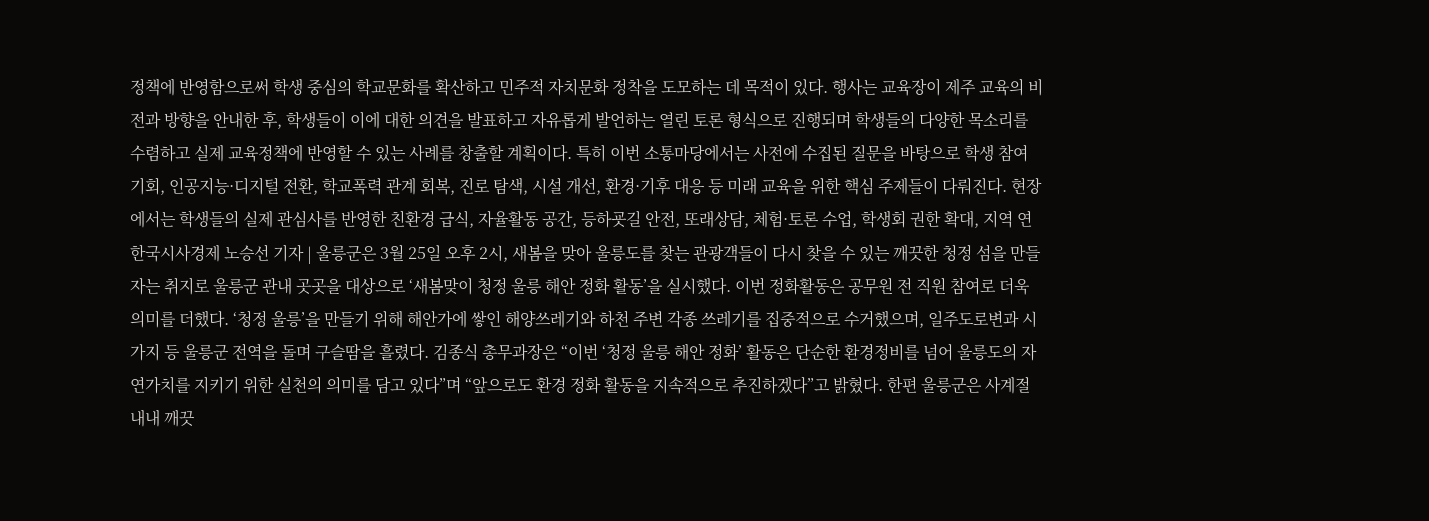정책에 반영함으로써 학생 중심의 학교문화를 확산하고 민주적 자치문화 정착을 도모하는 데 목적이 있다. 행사는 교육장이 제주 교육의 비전과 방향을 안내한 후, 학생들이 이에 대한 의견을 발표하고 자유롭게 발언하는 열린 토론 형식으로 진행되며 학생들의 다양한 목소리를 수렴하고 실제 교육정책에 반영할 수 있는 사례를 창출할 계획이다. 특히 이번 소통마당에서는 사전에 수집된 질문을 바탕으로 학생 참여 기회, 인공지능·디지털 전환, 학교폭력 관계 회복, 진로 탐색, 시설 개선, 환경·기후 대응 등 미래 교육을 위한 핵심 주제들이 다뤄진다. 현장에서는 학생들의 실제 관심사를 반영한 친환경 급식, 자율활동 공간, 등하굣길 안전, 또래상담, 체험·토론 수업, 학생회 권한 확대, 지역 연
한국시사경제 노승선 기자 | 울릉군은 3월 25일 오후 2시, 새봄을 맞아 울릉도를 찾는 관광객들이 다시 찾을 수 있는 깨끗한 청정 섬을 만들자는 취지로 울릉군 관내 곳곳을 대상으로 ‘새봄맞이 청정 울릉 해안 정화 활동’을 실시했다. 이번 정화활동은 공무원 전 직원 참여로 더욱 의미를 더했다. ‘청정 울릉’을 만들기 위해 해안가에 쌓인 해양쓰레기와 하천 주변 각종 쓰레기를 집중적으로 수거했으며, 일주도로변과 시가지 등 울릉군 전역을 돌며 구슬땀을 흘렸다. 김종식 총무과장은 “이번 ‘청정 울릉 해안 정화’ 활동은 단순한 환경정비를 넘어 울릉도의 자연가치를 지키기 위한 실천의 의미를 담고 있다”며 “앞으로도 환경 정화 활동을 지속적으로 추진하겠다”고 밝혔다. 한편 울릉군은 사계절 내내 깨끗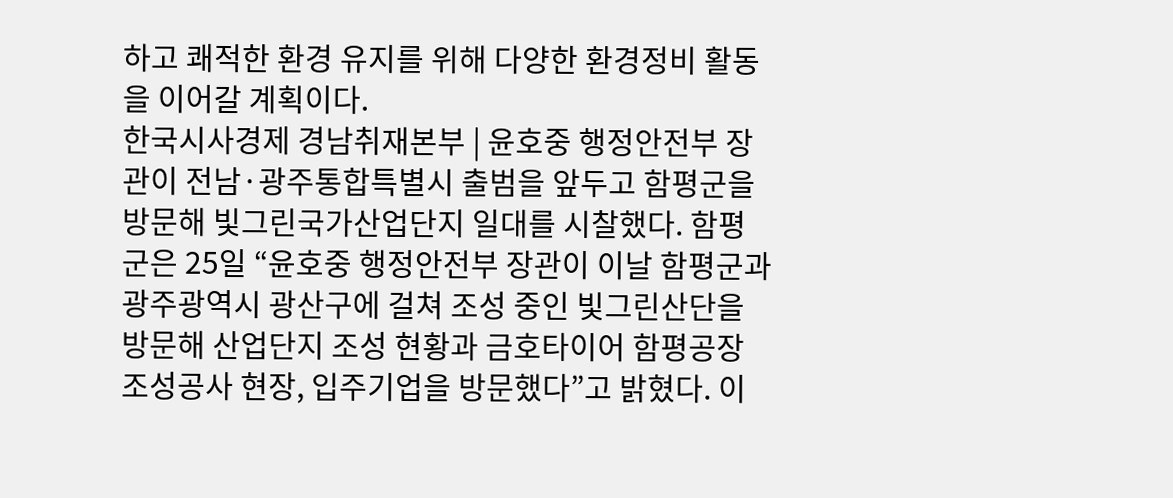하고 쾌적한 환경 유지를 위해 다양한 환경정비 활동을 이어갈 계획이다.
한국시사경제 경남취재본부 | 윤호중 행정안전부 장관이 전남·광주통합특별시 출범을 앞두고 함평군을 방문해 빛그린국가산업단지 일대를 시찰했다. 함평군은 25일 “윤호중 행정안전부 장관이 이날 함평군과 광주광역시 광산구에 걸쳐 조성 중인 빛그린산단을 방문해 산업단지 조성 현황과 금호타이어 함평공장 조성공사 현장, 입주기업을 방문했다”고 밝혔다. 이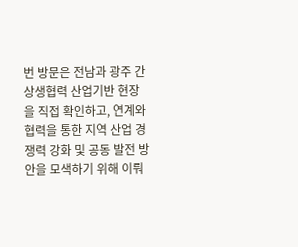번 방문은 전남과 광주 간 상생협력 산업기반 현장을 직접 확인하고, 연계와 협력을 통한 지역 산업 경쟁력 강화 및 공동 발전 방안을 모색하기 위해 이뤄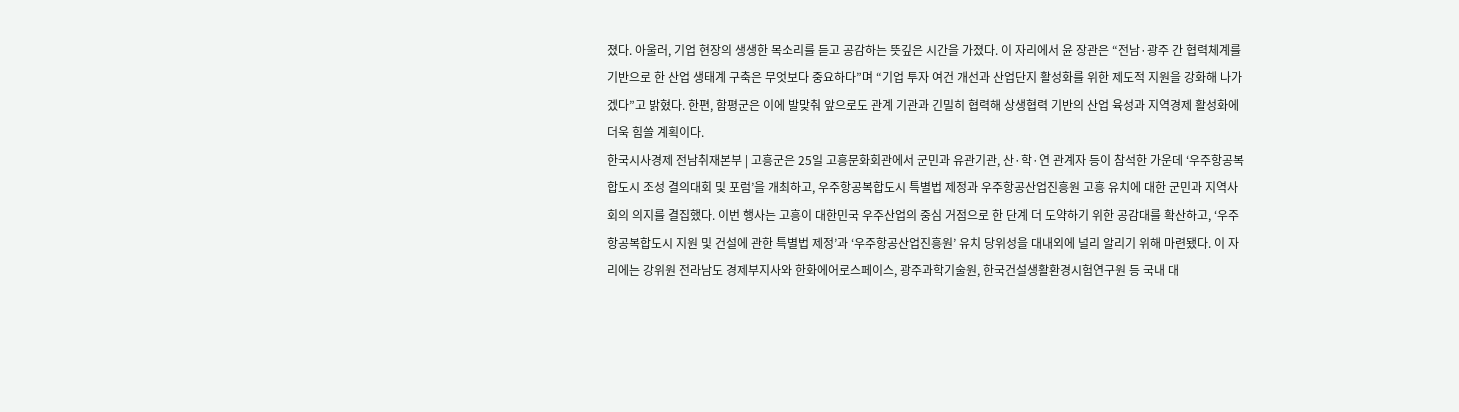졌다. 아울러, 기업 현장의 생생한 목소리를 듣고 공감하는 뜻깊은 시간을 가졌다. 이 자리에서 윤 장관은 “전남·광주 간 협력체계를 기반으로 한 산업 생태계 구축은 무엇보다 중요하다”며 “기업 투자 여건 개선과 산업단지 활성화를 위한 제도적 지원을 강화해 나가겠다”고 밝혔다. 한편, 함평군은 이에 발맞춰 앞으로도 관계 기관과 긴밀히 협력해 상생협력 기반의 산업 육성과 지역경제 활성화에 더욱 힘쓸 계획이다.
한국시사경제 전남취재본부 | 고흥군은 25일 고흥문화회관에서 군민과 유관기관, 산·학·연 관계자 등이 참석한 가운데 ‘우주항공복합도시 조성 결의대회 및 포럼’을 개최하고, 우주항공복합도시 특별법 제정과 우주항공산업진흥원 고흥 유치에 대한 군민과 지역사회의 의지를 결집했다. 이번 행사는 고흥이 대한민국 우주산업의 중심 거점으로 한 단계 더 도약하기 위한 공감대를 확산하고, ‘우주항공복합도시 지원 및 건설에 관한 특별법 제정’과 ‘우주항공산업진흥원’ 유치 당위성을 대내외에 널리 알리기 위해 마련됐다. 이 자리에는 강위원 전라남도 경제부지사와 한화에어로스페이스, 광주과학기술원, 한국건설생활환경시험연구원 등 국내 대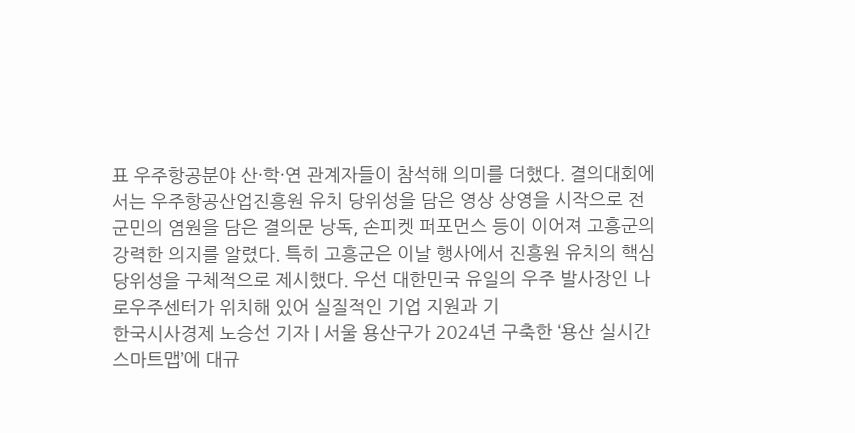표 우주항공분야 산·학·연 관계자들이 참석해 의미를 더했다. 결의대회에서는 우주항공산업진흥원 유치 당위성을 담은 영상 상영을 시작으로 전 군민의 염원을 담은 결의문 낭독, 손피켓 퍼포먼스 등이 이어져 고흥군의 강력한 의지를 알렸다. 특히 고흥군은 이날 행사에서 진흥원 유치의 핵심 당위성을 구체적으로 제시했다. 우선 대한민국 유일의 우주 발사장인 나로우주센터가 위치해 있어 실질적인 기업 지원과 기
한국시사경제 노승선 기자 | 서울 용산구가 2024년 구축한 ‘용산 실시간 스마트맵’에 대규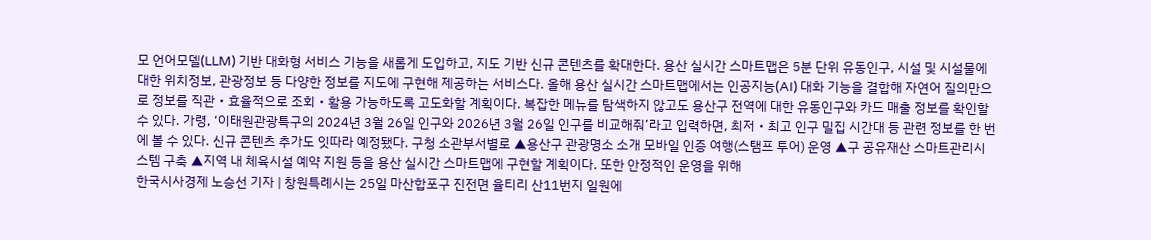모 언어모델(LLM) 기반 대화형 서비스 기능을 새롭게 도입하고, 지도 기반 신규 콘텐츠를 확대한다. 용산 실시간 스마트맵은 5분 단위 유동인구, 시설 및 시설물에 대한 위치정보, 관광정보 등 다양한 정보를 지도에 구현해 제공하는 서비스다. 올해 용산 실시간 스마트맵에서는 인공지능(AI) 대화 기능을 결합해 자연어 질의만으로 정보를 직관‧효율적으로 조회‧활용 가능하도록 고도화할 계획이다. 복잡한 메뉴를 탐색하지 않고도 용산구 전역에 대한 유동인구와 카드 매출 정보를 확인할 수 있다. 가령, ‘이태원관광특구의 2024년 3월 26일 인구와 2026년 3월 26일 인구를 비교해줘’라고 입력하면, 최저‧최고 인구 밀집 시간대 등 관련 정보를 한 번에 볼 수 있다. 신규 콘텐츠 추가도 잇따라 예정됐다. 구청 소관부서별로 ▲용산구 관광명소 소개 모바일 인증 여행(스탬프 투어) 운영 ▲구 공유재산 스마트관리시스템 구축 ▲지역 내 체육시설 예약 지원 등을 용산 실시간 스마트맵에 구현할 계획이다. 또한 안정적인 운영을 위해
한국시사경제 노승선 기자 | 창원특례시는 25일 마산합포구 진전면 율티리 산11번지 일원에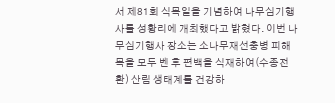서 제81회 식목일을 기념하여 나무심기행사를 성황리에 개최했다고 밝혔다. 이번 나무심기행사 장소는 소나무재선충병 피해목을 모두 벤 후 편백을 식재하여(수종전환) 산림 생태계를 건강하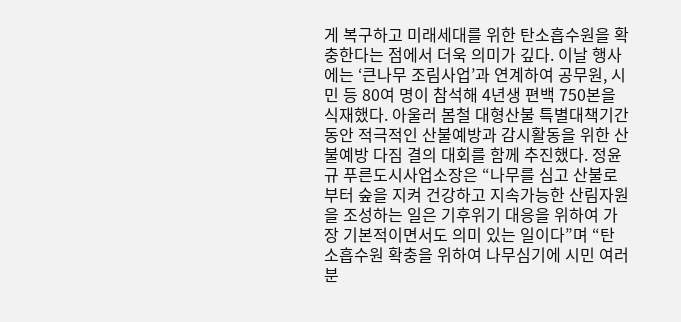게 복구하고 미래세대를 위한 탄소흡수원을 확충한다는 점에서 더욱 의미가 깊다. 이날 행사에는 ‘큰나무 조림사업’과 연계하여 공무원, 시민 등 80여 명이 참석해 4년생 편백 750본을 식재했다. 아울러 봄철 대형산불 특별대책기간동안 적극적인 산불예방과 감시활동을 위한 산불예방 다짐 결의 대회를 함께 추진했다. 정윤규 푸른도시사업소장은 “나무를 심고 산불로부터 숲을 지켜 건강하고 지속가능한 산림자원을 조성하는 일은 기후위기 대응을 위하여 가장 기본적이면서도 의미 있는 일이다”며 “탄소흡수원 확충을 위하여 나무심기에 시민 여러분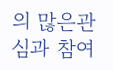의 많은관심과 참여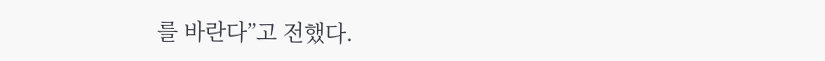를 바란다”고 전했다.